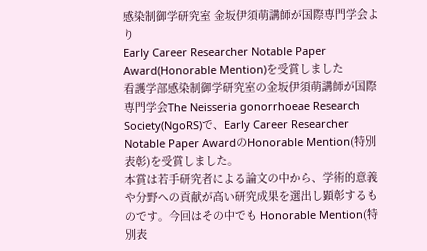感染制御学研究室 金坂伊須萌講師が国際専門学会より
Early Career Researcher Notable Paper Award(Honorable Mention)を受賞しました
看護学部感染制御学研究室の金坂伊須萌講師が国際専門学会The Neisseria gonorrhoeae Research Society(NgoRS)で、Early Career Researcher Notable Paper AwardのHonorable Mention(特別表彰)を受賞しました。
本賞は若手研究者による論文の中から、学術的意義や分野への貢献が高い研究成果を選出し顕彰するものです。今回はその中でも Honorable Mention(特別表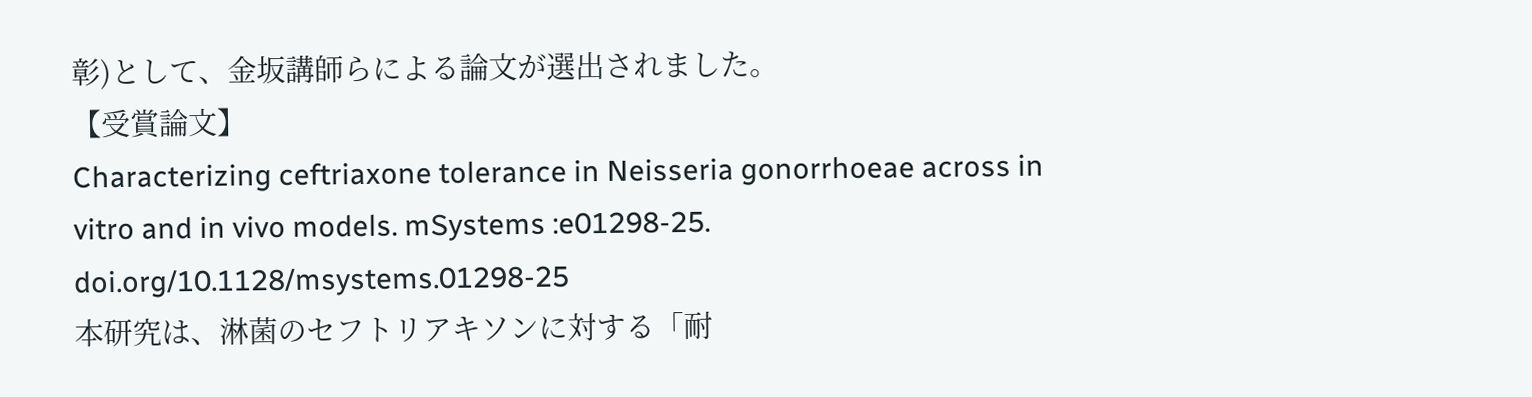彰)として、金坂講師らによる論文が選出されました。
【受賞論文】
Characterizing ceftriaxone tolerance in Neisseria gonorrhoeae across in vitro and in vivo models. mSystems :e01298-25. doi.org/10.1128/msystems.01298-25
本研究は、淋菌のセフトリアキソンに対する「耐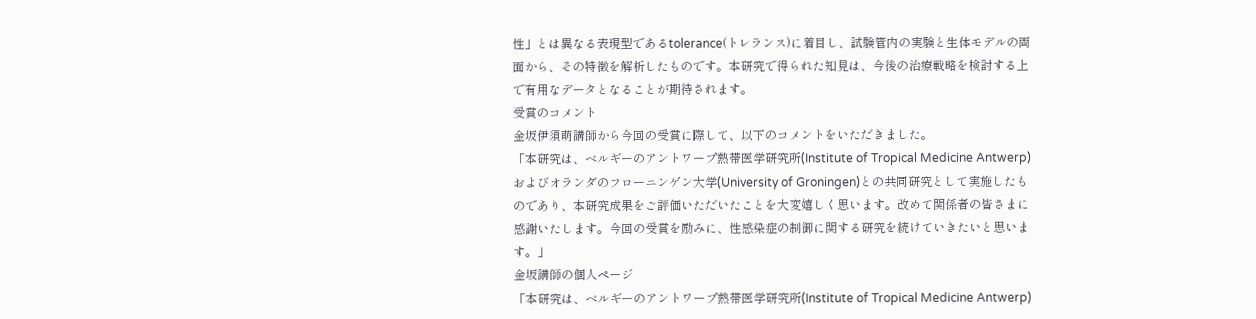性」とは異なる表現型であるtolerance(トレランス)に着目し、試験管内の実験と生体モデルの両面から、その特徴を解析したものです。本研究で得られた知見は、今後の治療戦略を検討する上で有用なデータとなることが期待されます。
受賞のコメント
金坂伊須萌講師から今回の受賞に際して、以下のコメントをいただきました。
「本研究は、ベルギーのアントワープ熱帯医学研究所(Institute of Tropical Medicine Antwerp)およびオランダのフローニンゲン大学(University of Groningen)との共同研究として実施したものであり、本研究成果をご評価いただいたことを大変嬉しく思います。改めて関係者の皆さまに感謝いたします。今回の受賞を励みに、性感染症の制御に関する研究を続けていきたいと思います。」
金坂講師の個人ページ
「本研究は、ベルギーのアントワープ熱帯医学研究所(Institute of Tropical Medicine Antwerp)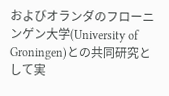およびオランダのフローニンゲン大学(University of Groningen)との共同研究として実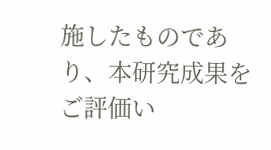施したものであり、本研究成果をご評価い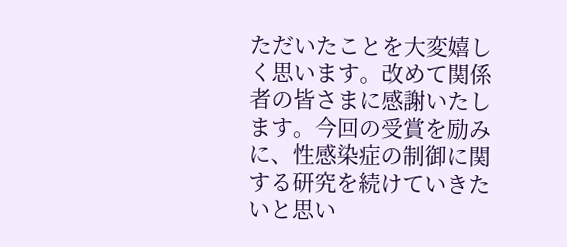ただいたことを大変嬉しく思います。改めて関係者の皆さまに感謝いたします。今回の受賞を励みに、性感染症の制御に関する研究を続けていきたいと思い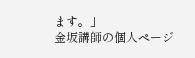ます。」
金坂講師の個人ページ